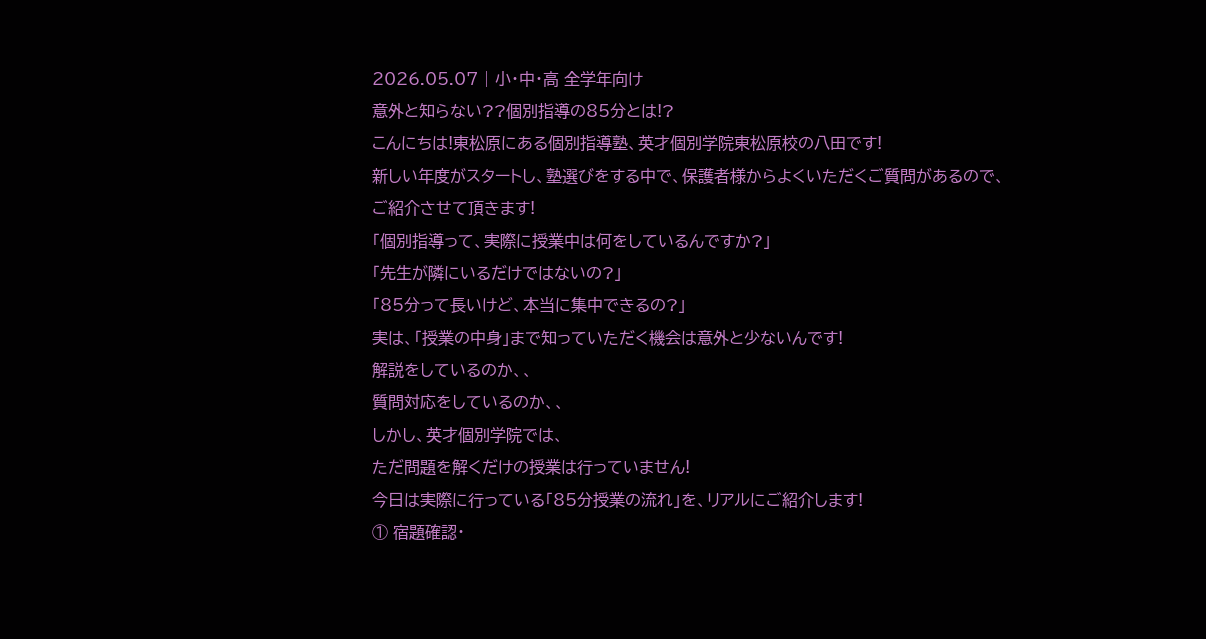2026.05.07 | 小・中・高 全学年向け
意外と知らない??個別指導の85分とは!?
こんにちは!東松原にある個別指導塾、英才個別学院東松原校の八田です!
新しい年度がスタートし、塾選びをする中で、保護者様からよくいただくご質問があるので、
ご紹介させて頂きます!
「個別指導って、実際に授業中は何をしているんですか?」
「先生が隣にいるだけではないの?」
「85分って長いけど、本当に集中できるの?」
実は、「授業の中身」まで知っていただく機会は意外と少ないんです!
解説をしているのか、、
質問対応をしているのか、、
しかし、英才個別学院では、
ただ問題を解くだけの授業は行っていません!
今日は実際に行っている「85分授業の流れ」を、リアルにご紹介します!
① 宿題確認・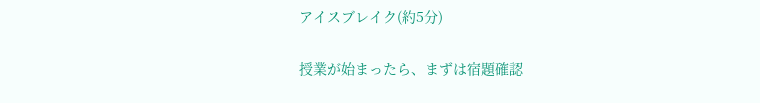アイスブレイク(約5分)

授業が始まったら、まずは宿題確認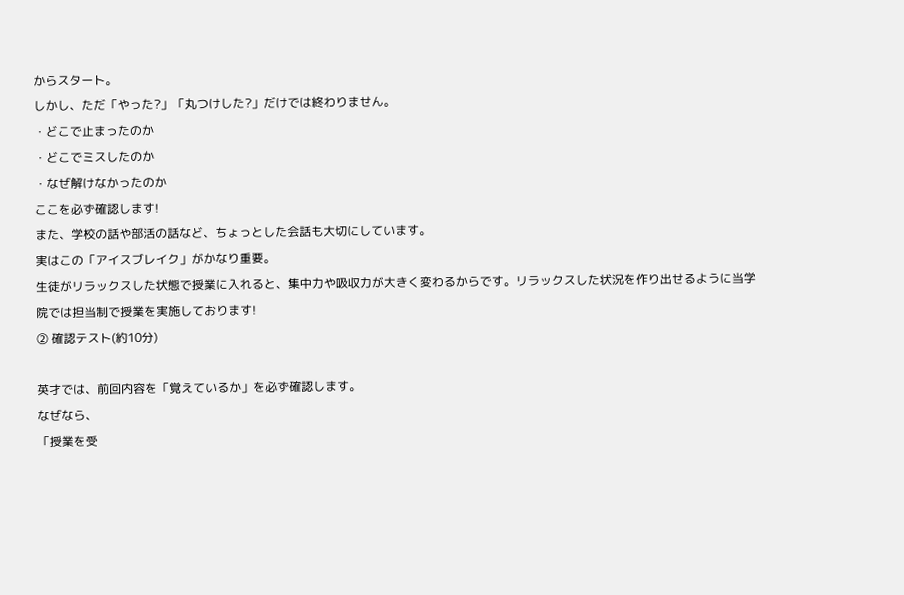からスタート。
しかし、ただ「やった?」「丸つけした?」だけでは終わりません。
・どこで止まったのか
・どこでミスしたのか
・なぜ解けなかったのか
ここを必ず確認します!
また、学校の話や部活の話など、ちょっとした会話も大切にしています。
実はこの「アイスブレイク」がかなり重要。
生徒がリラックスした状態で授業に入れると、集中力や吸収力が大きく変わるからです。リラックスした状況を作り出せるように当学院では担当制で授業を実施しております!
② 確認テスト(約10分)

英才では、前回内容を「覚えているか」を必ず確認します。
なぜなら、
「授業を受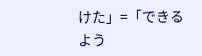けた」=「できるよう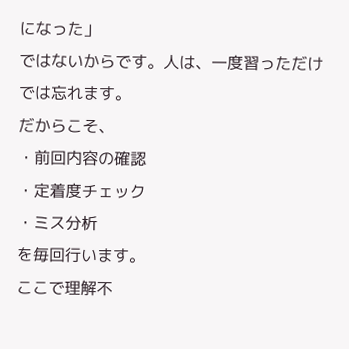になった」
ではないからです。人は、一度習っただけでは忘れます。
だからこそ、
・前回内容の確認
・定着度チェック
・ミス分析
を毎回行います。
ここで理解不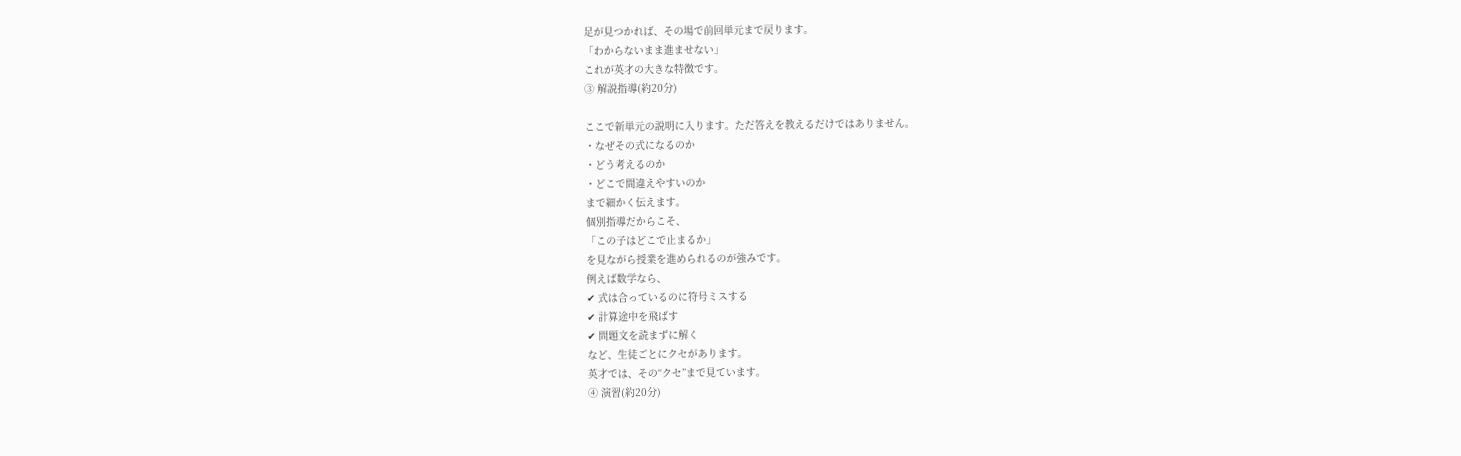足が見つかれば、その場で前回単元まで戻ります。
「わからないまま進ませない」
これが英才の大きな特徴です。
③ 解説指導(約20分)

ここで新単元の説明に入ります。ただ答えを教えるだけではありません。
・なぜその式になるのか
・どう考えるのか
・どこで間違えやすいのか
まで細かく伝えます。
個別指導だからこそ、
「この子はどこで止まるか」
を見ながら授業を進められるのが強みです。
例えば数学なら、
✔ 式は合っているのに符号ミスする
✔ 計算途中を飛ばす
✔ 問題文を読まずに解く
など、生徒ごとにクセがあります。
英才では、その“クセ”まで見ています。
④ 演習(約20分)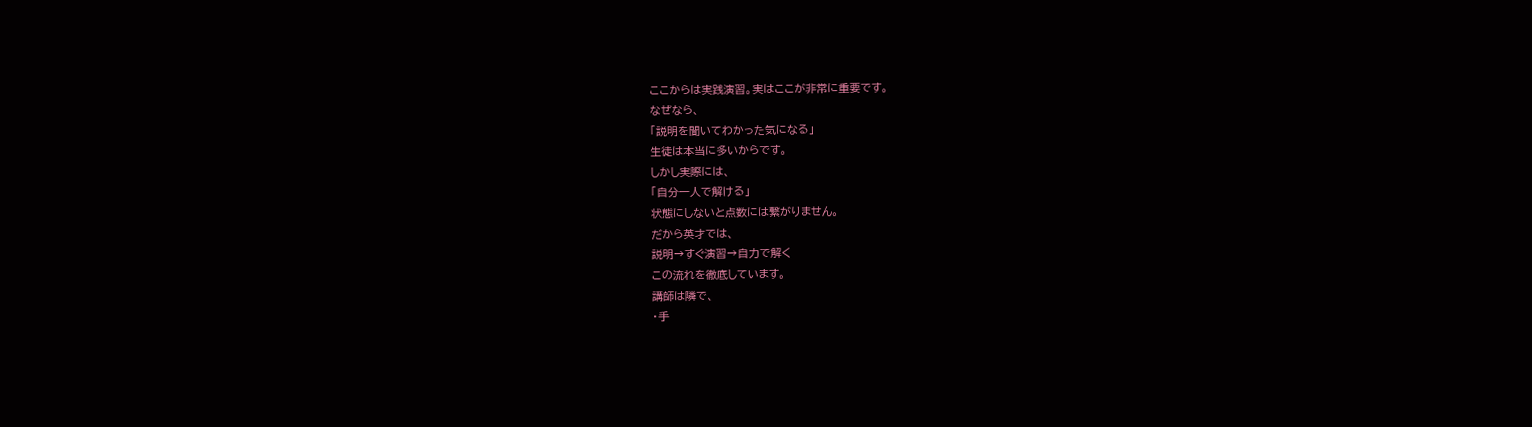ここからは実践演習。実はここが非常に重要です。
なぜなら、
「説明を聞いてわかった気になる」
生徒は本当に多いからです。
しかし実際には、
「自分一人で解ける」
状態にしないと点数には繋がりません。
だから英才では、
説明→すぐ演習→自力で解く
この流れを徹底しています。
講師は隣で、
・手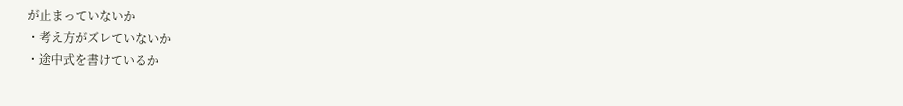が止まっていないか
・考え方がズレていないか
・途中式を書けているか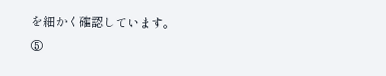を細かく確認しています。
⑤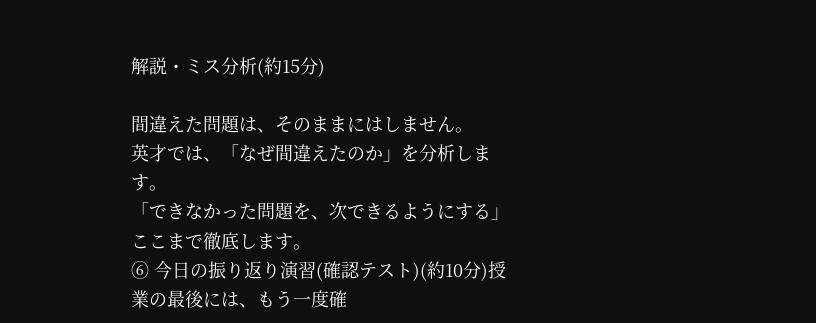解説・ミス分析(約15分)

間違えた問題は、そのままにはしません。
英才では、「なぜ間違えたのか」を分析します。
「できなかった問題を、次できるようにする」
ここまで徹底します。
⑥ 今日の振り返り演習(確認テスト)(約10分)授業の最後には、もう一度確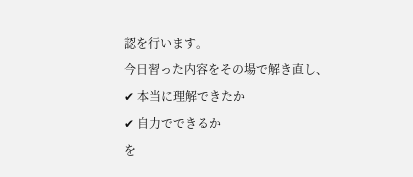認を行います。
今日習った内容をその場で解き直し、
✔ 本当に理解できたか
✔ 自力でできるか
を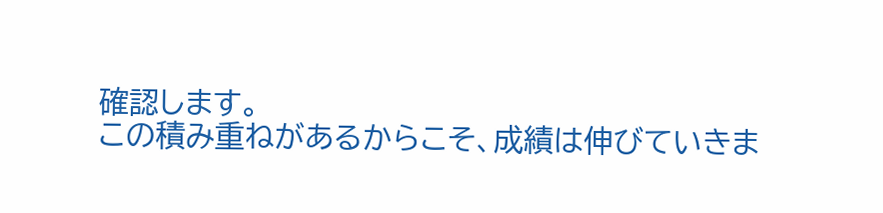確認します。
この積み重ねがあるからこそ、成績は伸びていきま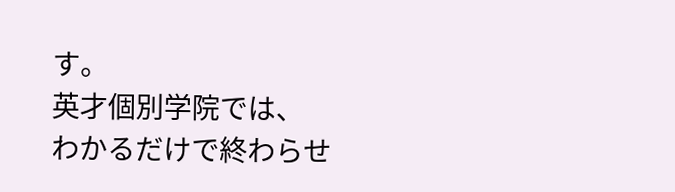す。
英才個別学院では、
わかるだけで終わらせ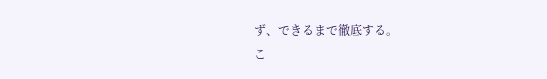ず、できるまで徹底する。
こ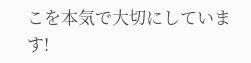こを本気で大切にしています!